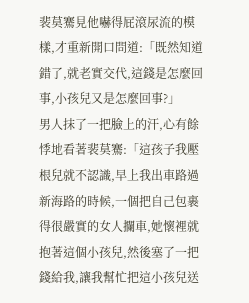裴莫騫見他嚇得屁滾尿流的模樣,才重新開口問道:「既然知道錯了,就老實交代,這錢是怎麼回事,小孩兒又是怎麼回事?」
男人抹了一把臉上的汗,心有餘悸地看著裴莫騫:「這孩子我壓根兒就不認識,早上我出車路過新海路的時候,一個把自己包裹得很嚴實的女人攔車,她懷裡就抱著這個小孩兒,然後塞了一把錢給我,讓我幫忙把這小孩兒送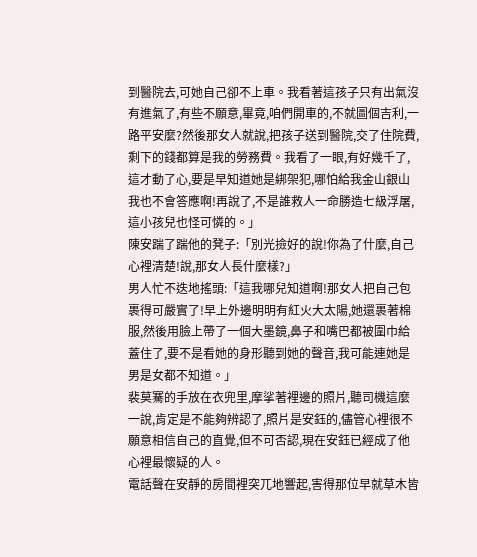到醫院去,可她自己卻不上車。我看著這孩子只有出氣沒有進氣了,有些不願意,畢竟,咱們開車的,不就圖個吉利,一路平安麼?然後那女人就說,把孩子送到醫院,交了住院費,剩下的錢都算是我的勞務費。我看了一眼,有好幾千了,這才動了心,要是早知道她是綁架犯,哪怕給我金山銀山我也不會答應啊!再說了,不是誰救人一命勝造七級浮屠,這小孩兒也怪可憐的。」
陳安踹了踹他的凳子:「別光撿好的說!你為了什麼,自己心裡清楚!說,那女人長什麼樣?」
男人忙不迭地搖頭:「這我哪兒知道啊!那女人把自己包裹得可嚴實了!早上外邊明明有紅火大太陽,她還裹著棉服,然後用臉上帶了一個大墨鏡,鼻子和嘴巴都被圍巾給蓋住了,要不是看她的身形聽到她的聲音,我可能連她是男是女都不知道。」
裴莫騫的手放在衣兜里,摩挲著裡邊的照片,聽司機這麼一說,肯定是不能夠辨認了,照片是安鈺的,儘管心裡很不願意相信自己的直覺,但不可否認,現在安鈺已經成了他心裡最懷疑的人。
電話聲在安靜的房間裡突兀地響起,害得那位早就草木皆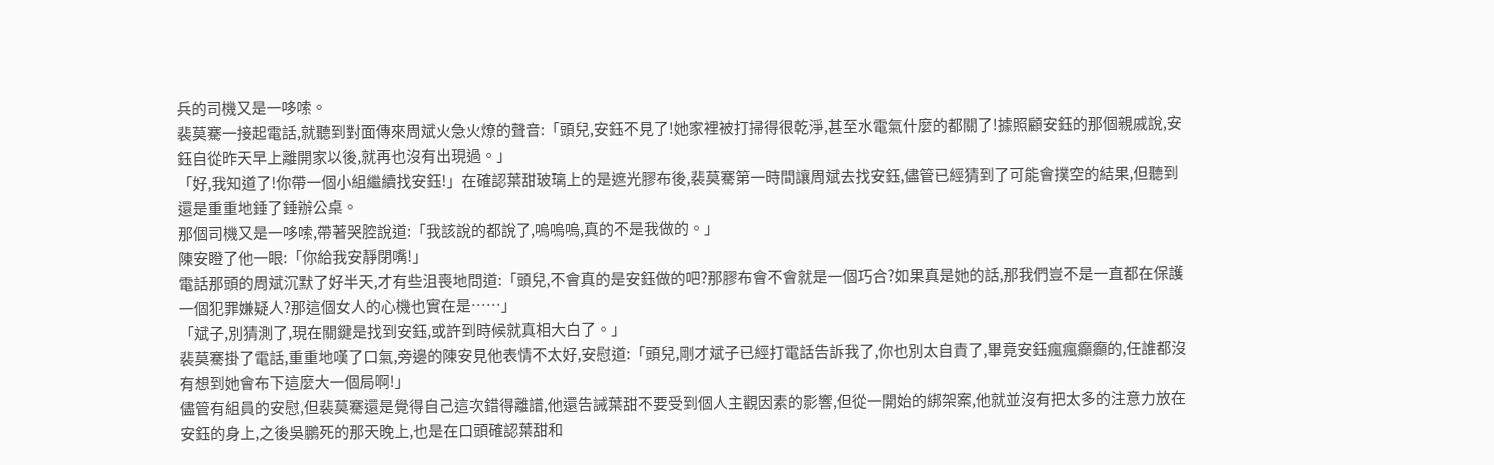兵的司機又是一哆嗦。
裴莫騫一接起電話,就聽到對面傳來周斌火急火燎的聲音:「頭兒,安鈺不見了!她家裡被打掃得很乾淨,甚至水電氣什麼的都關了!據照顧安鈺的那個親戚說,安鈺自從昨天早上離開家以後,就再也沒有出現過。」
「好,我知道了!你帶一個小組繼續找安鈺!」在確認葉甜玻璃上的是遮光膠布後,裴莫騫第一時間讓周斌去找安鈺,儘管已經猜到了可能會撲空的結果,但聽到還是重重地錘了錘辦公桌。
那個司機又是一哆嗦,帶著哭腔說道:「我該說的都說了,嗚嗚嗚,真的不是我做的。」
陳安瞪了他一眼:「你給我安靜閉嘴!」
電話那頭的周斌沉默了好半天,才有些沮喪地問道:「頭兒,不會真的是安鈺做的吧?那膠布會不會就是一個巧合?如果真是她的話,那我們豈不是一直都在保護一個犯罪嫌疑人?那這個女人的心機也實在是……」
「斌子,別猜測了,現在關鍵是找到安鈺,或許到時候就真相大白了。」
裴莫騫掛了電話,重重地嘆了口氣,旁邊的陳安見他表情不太好,安慰道:「頭兒,剛才斌子已經打電話告訴我了,你也別太自責了,畢竟安鈺瘋瘋癲癲的,任誰都沒有想到她會布下這麼大一個局啊!」
儘管有組員的安慰,但裴莫騫還是覺得自己這次錯得離譜,他還告誡葉甜不要受到個人主觀因素的影響,但從一開始的綁架案,他就並沒有把太多的注意力放在安鈺的身上,之後吳鵬死的那天晚上,也是在口頭確認葉甜和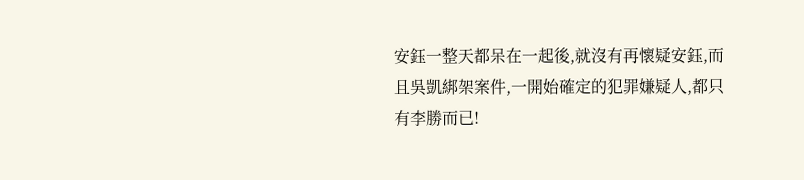安鈺一整天都呆在一起後,就沒有再懷疑安鈺,而且吳凱綁架案件,一開始確定的犯罪嫌疑人,都只有李勝而已!